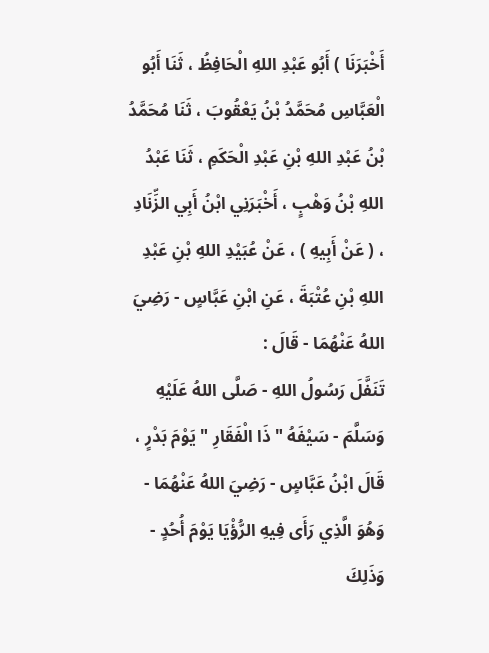أَخْبَرَنَا ) أَبُو عَبْدِ اللهِ الْحَافِظُ ، ثَنَا أَبُو الْعَبَّاسِ مُحَمَّدُ بْنُ يَعْقُوبَ ، ثَنَا مُحَمَّدُ بْنُ عَبْدِ اللهِ بْنِ عَبْدِ الْحَكَمِ ، ثَنَا عَبْدُ اللهِ بْنُ وَهْبٍ ، أَخْبَرَنِي ابْنُ أَبِي الزِّنَادِ ، ( عَنْ أَبِيهِ ) ، عَنْ عُبَيْدِ اللهِ بْنِ عَبْدِ اللهِ بْنِ عُتْبَةَ ، عَنِ ابْنِ عَبَّاسٍ - رَضِيَ اللهُ عَنْهُمَا - قَالَ :
تَنَفَّلَ رَسُولُ اللهِ - صَلَّى اللهُ عَلَيْهِ وَسَلَّمَ - سَيْفَهُ " ذَا الْفَقَارِ " يَوْمَ بَدْرٍ ، قَالَ ابْنُ عَبَّاسٍ - رَضِيَ اللهُ عَنْهُمَا - وَهُوَ الَّذِي رَأَى فِيهِ الرُّؤْيَا يَوْمَ أُحُدٍ - وَذَلِكَ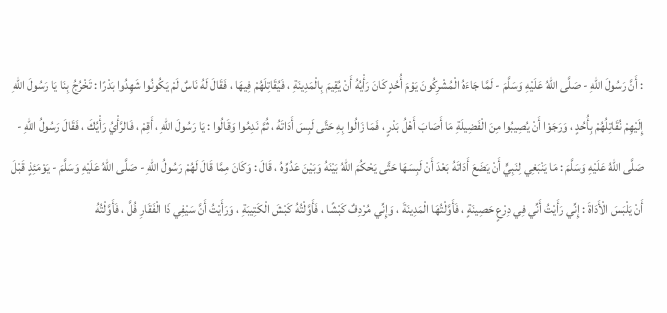: أَنَّ رَسُولَ اللهِ - صَلَّى اللهُ عَلَيْهِ وَسَلَّمَ - لَمَّا جَاءَهُ الْمُشْرِكُونَ يَوْمَ أُحُدٍ كَانَ رَأْيُهُ أَنْ يُقِيمَ بِالْمَدِينَةِ ، فَيُقَاتِلَهُمْ فِيهَا ، فَقَالَ لَهُ نَاسٌ لَمْ يَكُونُوا شَهِدُوا بَدْرًا : تَخْرُجُ بِنَا يَا رَسُولَ اللهِ إِلَيْهِمْ نُقَاتِلُهُمْ بِأُحُدٍ ، وَرَجَوْا أَنْ يُصِيبُوا مِنَ الْفَضِيلَةِ مَا أَصَابَ أَهْلُ بَدْرٍ ، فَمَا زَالُوا بِهِ حَتَّى لَبِسَ أَدَاتَهُ ، ثُمَّ نَدِمُوا وَقَالُوا : يَا رَسُولَ اللهِ ، أَقِمْ ، فَالرَّأْيُ رَأْيُكَ ، فَقَالَ رَسُولُ اللهِ - صَلَّى اللهُ عَلَيْهِ وَسَلَّمَ : مَا يَنْبَغِي لِنَبِيٍّ أَنْ يَضَعَ أَدَاتَهُ بَعْدَ أَنْ لَبِسَهَا حَتَّى يَحْكُمَ اللهُ بَيْنَهُ وَبَيْنَ عَدُوِّهُ ، قَالَ : وَكَانَ مِمَّا قَالَ لَهُمْ رَسُولُ اللهِ - صَلَّى اللهُ عَلَيْهِ وَسَلَّمَ - يَوْمَئِذٍ قَبْلَ أَنْ يَلْبَسَ الْأَدَاةَ : إِنِّي رَأَيْتُ أَنِّي فِي دِرْعٍ حَصِينَةٍ ، فَأَوَّلْتُهَا الْمَدِينَةَ ، وَإِنِّي مُرْدِفٌ كَبْشًا ، فَأَوَّلْتُهُ كَبْشَ الْكَتِيبَةِ ، وَرَأَيْتُ أَنَّ سَيْفِي ذَا الْفَقَارِ فُلَّ ، فَأَوَّلْتُهُ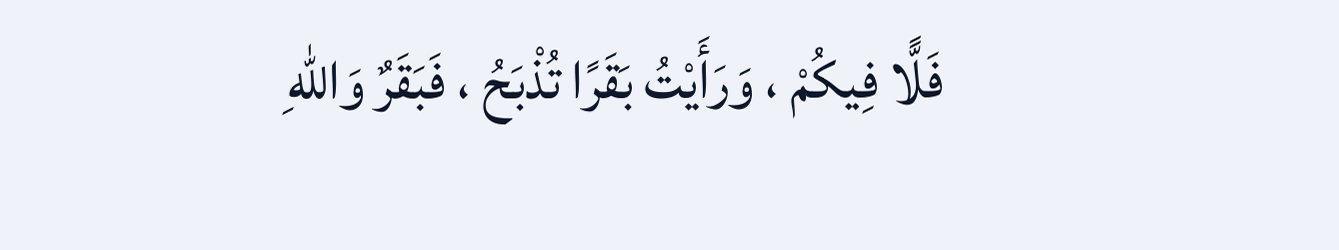فَلًّا فِيكُمْ ، وَرَأَيْتُ بَقَرًا تُذْبَحُ ، فَبَقَرٌ وَاللهِ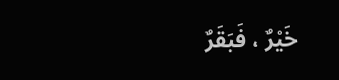خَيْرٌ ، فَبَقَرٌ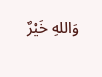وَاللهِ خَيْرٌ